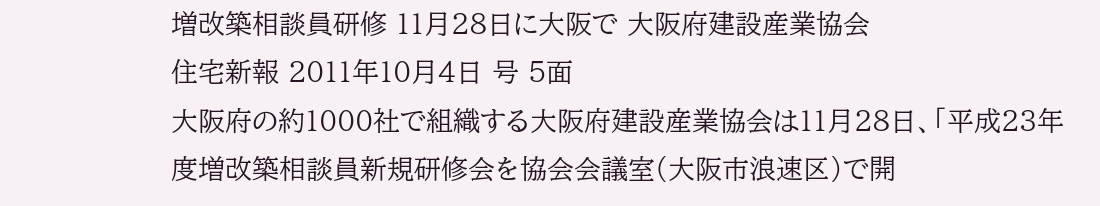増改築相談員研修 11月28日に大阪で 大阪府建設産業協会
住宅新報 2011年10月4日 号 5面
大阪府の約1000社で組織する大阪府建設産業協会は11月28日、「平成23年度増改築相談員新規研修会を協会会議室(大阪市浪速区)で開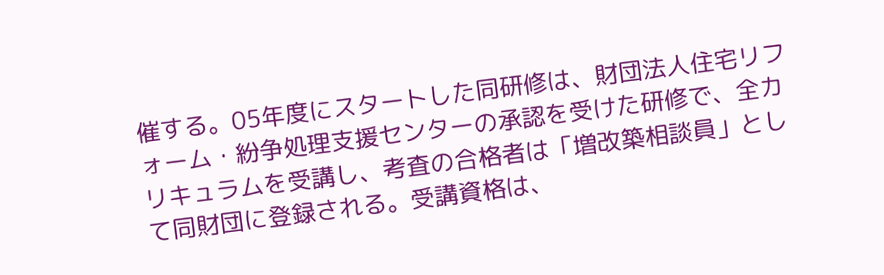催する。05年度にスタートした同研修は、財団法人住宅リフォーム・紛争処理支援センターの承認を受けた研修で、全カリキュラムを受講し、考査の合格者は「増改築相談員」として同財団に登録される。受講資格は、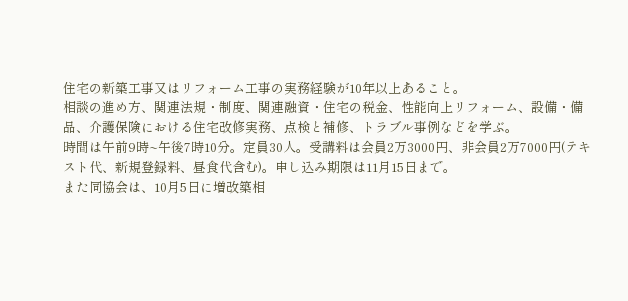住宅の新築工事又はリフォーム工事の実務経験が10年以上あること。
相談の進め方、関連法規・制度、関連融資・住宅の税金、性能向上リフォーム、設備・備品、介護保険における住宅改修実務、点検と補修、トラブル事例などを学ぶ。
時間は午前9時~午後7時10分。定員30人。受講料は会員2万3000円、非会員2万7000円(テキスト代、新規登録料、昼食代含む)。申し込み期限は11月15日まで。
また同協会は、10月5日に増改築相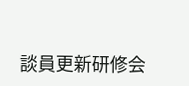談員更新研修会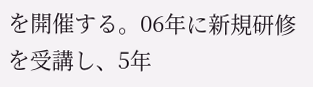を開催する。06年に新規研修を受講し、5年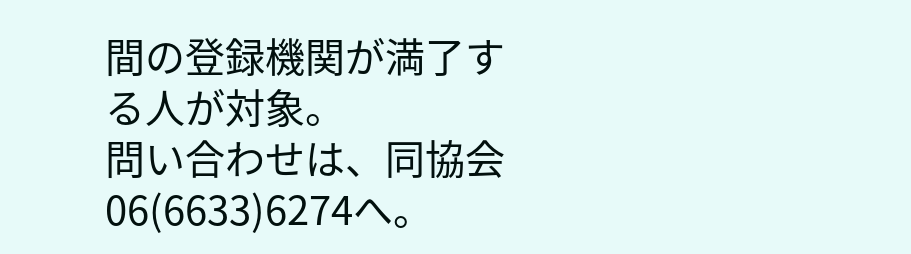間の登録機関が満了する人が対象。
問い合わせは、同協会06(6633)6274へ。